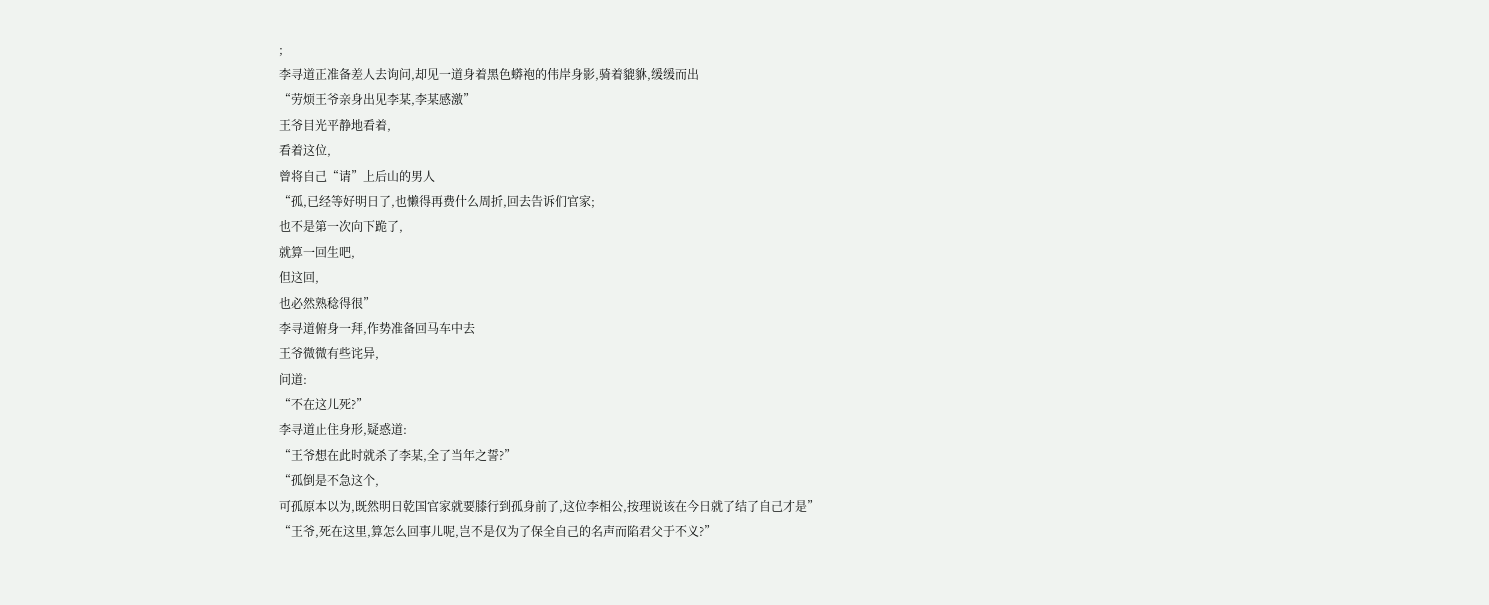;
李寻道正准备差人去询问,却见一道身着黑色蟒袍的伟岸身影,骑着貔貅,缓缓而出
“劳烦王爷亲身出见李某,李某感激”
王爷目光平静地看着,
看着这位,
曾将自己“请”上后山的男人
“孤,已经等好明日了,也懒得再费什么周折,回去告诉们官家;
也不是第一次向下跪了,
就算一回生吧,
但这回,
也必然熟稔得很”
李寻道俯身一拜,作势准备回马车中去
王爷微微有些诧异,
问道:
“不在这儿死?”
李寻道止住身形,疑惑道:
“王爷想在此时就杀了李某,全了当年之誓?”
“孤倒是不急这个,
可孤原本以为,既然明日乾国官家就要膝行到孤身前了,这位李相公,按理说该在今日就了结了自己才是”
“王爷,死在这里,算怎么回事儿呢,岂不是仅为了保全自己的名声而陷君父于不义?”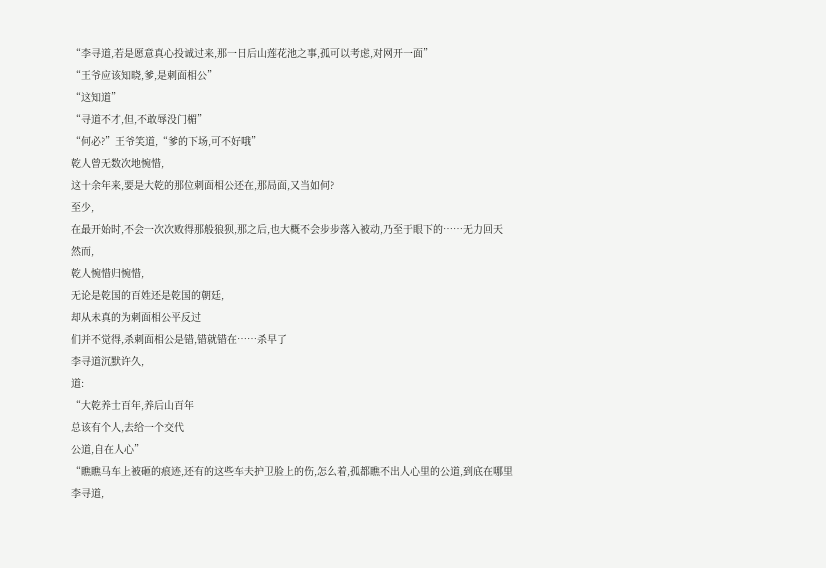“李寻道,若是愿意真心投诚过来,那一日后山莲花池之事,孤可以考虑,对网开一面”
“王爷应该知晓,爹,是刺面相公”
“这知道”
“寻道不才,但,不敢辱没门楣”
“何必?”王爷笑道,“爹的下场,可不好哦”
乾人曾无数次地惋惜,
这十余年来,要是大乾的那位刺面相公还在,那局面,又当如何?
至少,
在最开始时,不会一次次败得那般狼狈,那之后,也大概不会步步落入被动,乃至于眼下的……无力回天
然而,
乾人惋惜归惋惜,
无论是乾国的百姓还是乾国的朝廷,
却从未真的为刺面相公平反过
们并不觉得,杀刺面相公是错,错就错在……杀早了
李寻道沉默许久,
道:
“大乾养士百年,养后山百年
总该有个人,去给一个交代
公道,自在人心”
“瞧瞧马车上被砸的痕迹,还有的这些车夫护卫脸上的伤,怎么着,孤都瞧不出人心里的公道,到底在哪里
李寻道,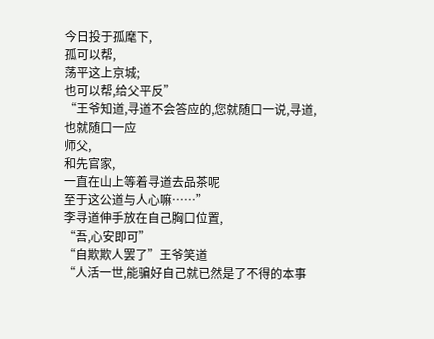今日投于孤麾下,
孤可以帮,
荡平这上京城;
也可以帮,给父平反”
“王爷知道,寻道不会答应的,您就随口一说,寻道,也就随口一应
师父,
和先官家,
一直在山上等着寻道去品茶呢
至于这公道与人心嘛……”
李寻道伸手放在自己胸口位置,
“吾,心安即可”
“自欺欺人罢了”王爷笑道
“人活一世,能骗好自己就已然是了不得的本事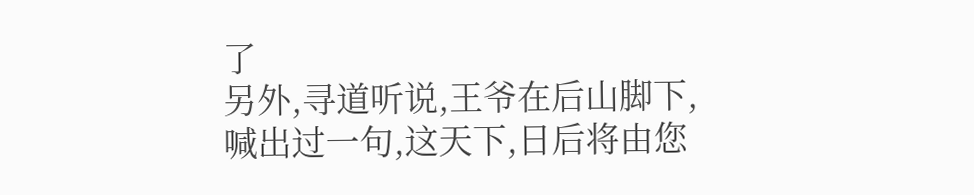了
另外,寻道听说,王爷在后山脚下,喊出过一句,这天下,日后将由您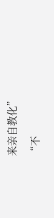来亲自教化”
“不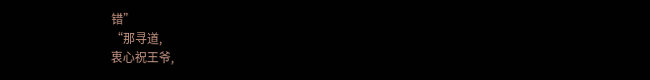错”
“那寻道,
衷心祝王爷,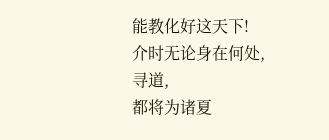能教化好这天下!
介时无论身在何处,
寻道,
都将为诸夏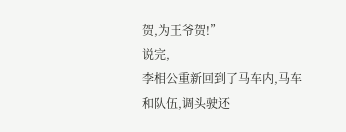贺,为王爷贺!”
说完,
李相公重新回到了马车内,马车和队伍,调头驶还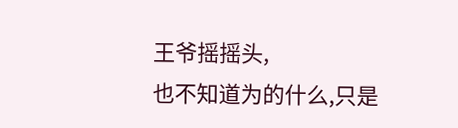王爷摇摇头,
也不知道为的什么,只是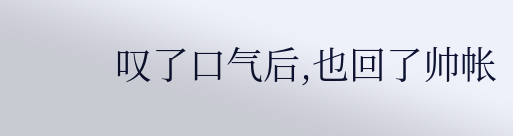叹了口气后,也回了帅帐